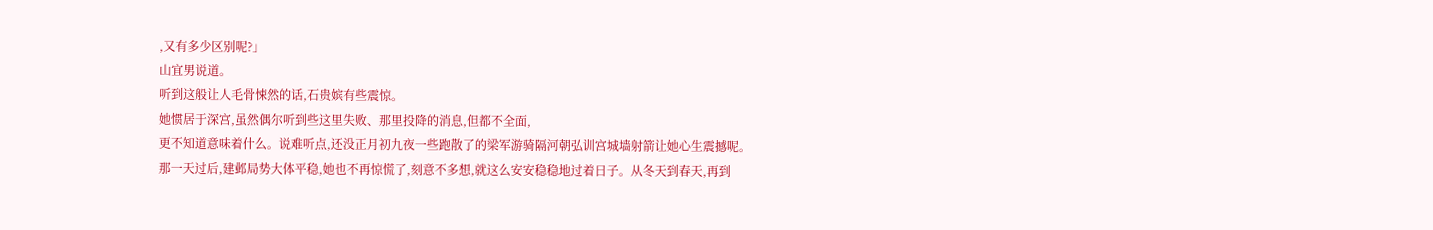,又有多少区别呢?」
山宜男说道。
听到这般让人毛骨悚然的话,石贵嫔有些震惊。
她惯居于深宫,虽然偶尔听到些这里失败、那里投降的消息,但都不全面,
更不知道意味着什么。说难听点,还没正月初九夜一些跑散了的梁军游骑隔河朝弘训宫城墙射箭让她心生震撼呢。
那一天过后,建邺局势大体平稳,她也不再惊慌了,刻意不多想,就这么安安稳稳地过着日子。从冬天到春天,再到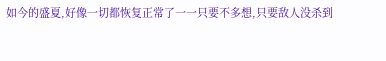如今的盛夏,好像一切都恢复正常了一一只要不多想,只要敌人没杀到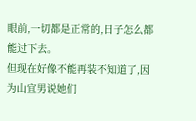眼前,一切都是正常的,日子怎么都能过下去。
但现在好像不能再装不知道了,因为山宜男说她们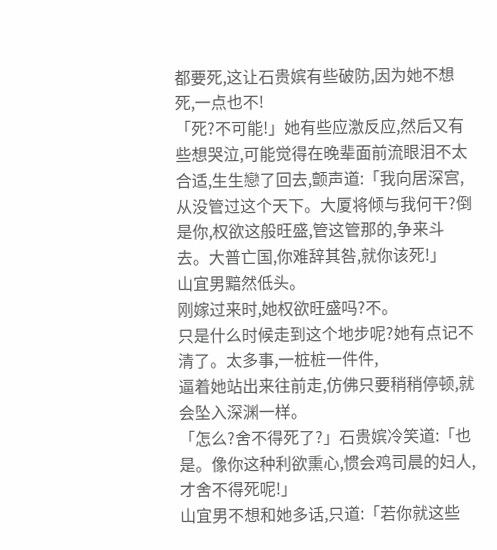都要死,这让石贵嫔有些破防,因为她不想死,一点也不!
「死?不可能!」她有些应激反应,然后又有些想哭泣,可能觉得在晚辈面前流眼泪不太合适,生生戀了回去,颤声道:「我向居深宫,从没管过这个天下。大厦将倾与我何干?倒是你,权欲这般旺盛,管这管那的,争来斗去。大普亡国,你难辞其咎,就你该死!」
山宜男黯然低头。
刚嫁过来时,她权欲旺盛吗?不。
只是什么时候走到这个地步呢?她有点记不清了。太多事,一桩桩一件件,
逼着她站出来往前走,仿佛只要稍稍停顿,就会坠入深渊一样。
「怎么?舍不得死了?」石贵嫔冷笑道:「也是。像你这种利欲熏心,惯会鸡司晨的妇人,才舍不得死呢!」
山宜男不想和她多话,只道:「若你就这些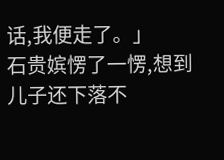话,我便走了。」
石贵嫔愣了一愣,想到儿子还下落不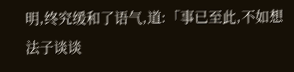明,终究缓和了语气,道:「事已至此,不如想法子谈谈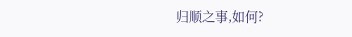归顺之事,如何?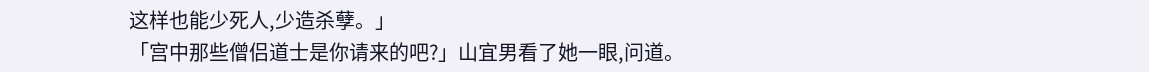这样也能少死人,少造杀孽。」
「宫中那些僧侣道士是你请来的吧?」山宜男看了她一眼,问道。